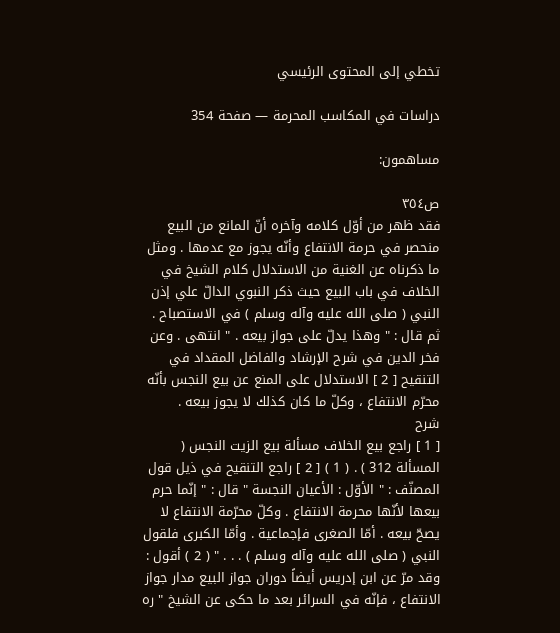تخطي إلى المحتوى الرئيسي

دراسات في المكاسب المحرمة — صفحة 354

مساهمون:

ص٣٥٤
فقد ظهر من أوّل كلامه وآخره أنّ المانع من البيع منحصر في حرمة الانتفاع وأنّه يجوز مع عدمها . ومثل ما ذكرناه عن الغنية من الاستدلال كلام الشيخ في الخلاف في باب البيع حيث ذكر النبوي الدالّ علي إذن النبي ( صلى الله عليه وآله وسلم ) في الاستصباح . ثم قال : " وهذا يدلّ على جواز بيعه . " انتهى . وعن فخر الدين في شرح الإرشاد والفاضل المقداد في التنقيح [ 2 ] الاستدلال على المنع عن بيع النجس بأنّه محرّم الانتفاع ، وكلّ ما كان كذلك لا يجوز بيعه .
شرح
[ 1 ] راجع بيع الخلاف مسألة بيع الزيت النجس ( المسألة 312 ) . ( 1 ) [ 2 ] راجع التنقيح في ذيل قول المصنّف : " الأوّل : الأعيان النجسة " قال : " إنّما حرم بيعها لأنّها محرمة الانتفاع . وكلّ محرّمة الانتفاع لا يصحّ بيعه . أمّا الصغرى فإجماعية . وأمّا الكبرى فلقول النبي ( صلى الله عليه وآله وسلم ) . . . " ( 2 ) أقول : وقد مرّ عن ابن إدريس أيضاً دوران جواز البيع مدار جواز الانتفاع ، فإنّه في السرائر بعد ما حكى عن الشيخ " ره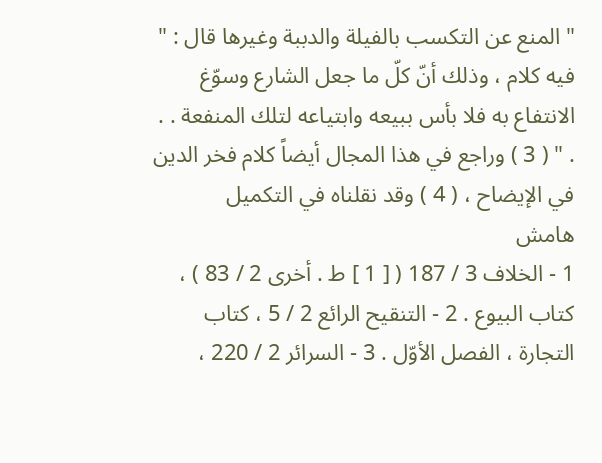" المنع عن التكسب بالفيلة والدببة وغيرها قال : " فيه كلام ، وذلك أنّ كلّ ما جعل الشارع وسوّغ الانتفاع به فلا بأس ببيعه وابتياعه لتلك المنفعة . . . " ( 3 ) وراجع في هذا المجال أيضاً كلام فخر الدين في الإيضاح ، ( 4 ) وقد نقلناه في التكميل
هامش
1 - الخلاف 3 / 187 ( [ 1 ] ط . أخرى 2 / 83 ) ، كتاب البيوع . 2 - التنقيح الرائع 2 / 5 ، كتاب التجارة ، الفصل الأوّل . 3 - السرائر 2 / 220 ،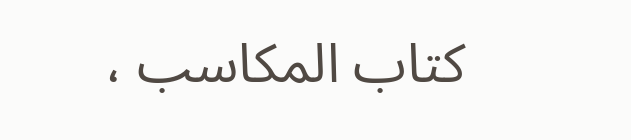كتاب المكاسب ،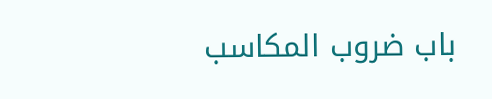باب ضروب المكاسب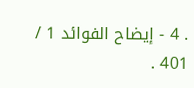. 4 - إيضاح الفوائد 1 / 401 .